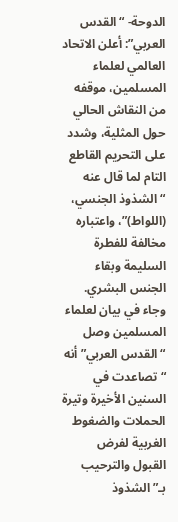الدوحة- “القدس العربي”: أعلن الاتحاد العالمي لعلماء المسلمين، موقفه من النقاش الحالي حول المثلية، وشدد على التحريم القاطع التام لما قال عنه “الشذوذ الجنسي، (اللواط)”، واعتباره مخالفة للفطرة السليمة وبقاء الجنس البشري.
وجاء في بيان لعلماء المسلمين وصل “القدس العربي” أنه “تصاعدت في السنين الأخيرة وتيرة الحملات والضغوط الغربية لفرض القبول والترحيب بـ”الشذوذ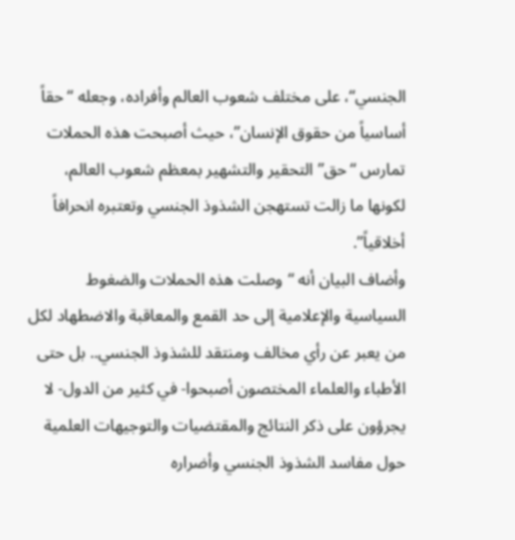الجنسي“، على مختلف شعوب العالم وأفراده، وجعله “حقاً أساسياً من حقوق الإنسان”، حيث أصبحت هذه الحملات تمارس “حق” التحقير والتشهير بمعظم شعوب العالم، لكونها ما زالت تستهجن الشذوذ الجنسي وتعتبره انحرافاً أخلاقياً”.
وأضاف البيان أنه “وصلت هذه الحملات والضغوط السياسية والإعلامية إلى حد القمع والمعاقبة والاضطهاد لكل من يعبر عن رأي مخالف ومنتقد للشذوذ الجنسي.. بل حتى الأطباء والعلماء المختصون أصبحوا- في كثير من الدول- لا يجرؤون على ذكر النتائج والمقتضيات والتوجيهات العلمية حول مفاسد الشذوذ الجنسي وأضراره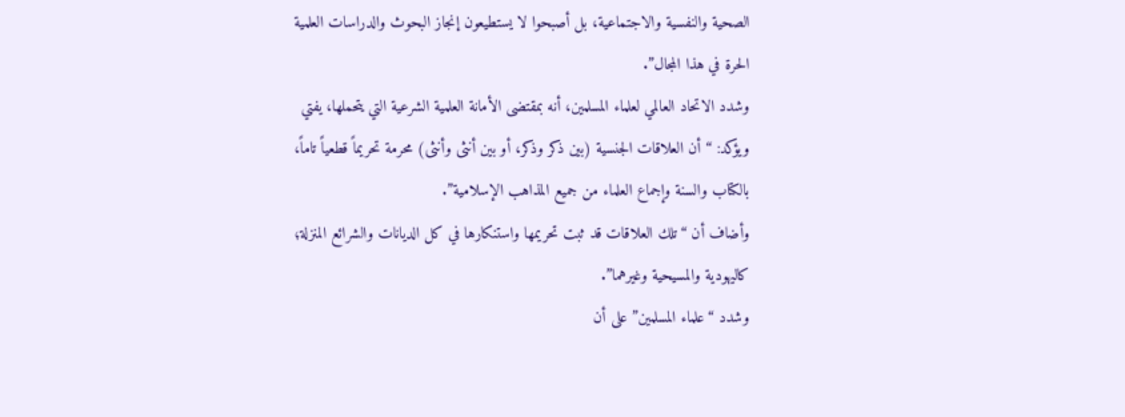الصحية والنفسية والاجتماعية، بل أصبحوا لا يستطيعون إنجاز البحوث والدراسات العلمية الحرة في هذا المجال”.
وشدد الاتحاد العالمي لعلماء المسلمين، أنه بمقتضى الأمانة العلمية الشرعية التي يتحملها، يفتي ويؤكد: “أن العلاقات الجنسية (بين ذكر وذكر، أو بين أنثى وأنثى) محرمة تحريماً قطعياً تاماً، بالكتاب والسنة وإجماع العلماء من جميع المذاهب الإسلامية”.
وأضاف أن “تلك العلاقات قد ثبت تحريمها واستنكارها في كل الديانات والشرائع المنزلة؛ كاليهودية والمسيحية وغيرهما”.
وشدد “علماء المسلمين” على أن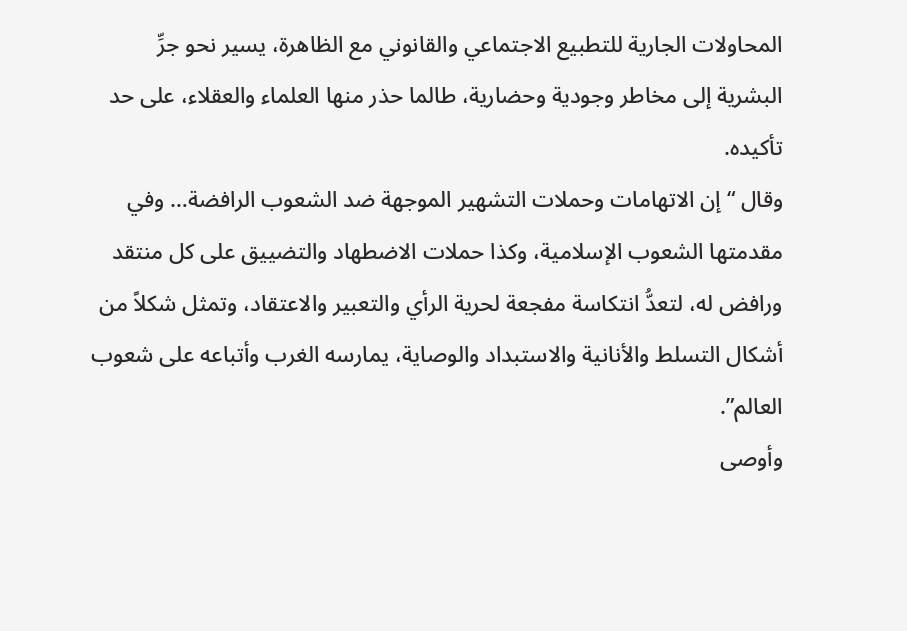المحاولات الجارية للتطبيع الاجتماعي والقانوني مع الظاهرة، يسير نحو جرِّ البشرية إلى مخاطر وجودية وحضارية، طالما حذر منها العلماء والعقلاء، على حد تأكيده.
وقال “إن الاتهامات وحملات التشهير الموجهة ضد الشعوب الرافضة… وفي مقدمتها الشعوب الإسلامية، وكذا حملات الاضطهاد والتضييق على كل منتقد ورافض له، لتعدُّ انتكاسة مفجعة لحرية الرأي والتعبير والاعتقاد، وتمثل شكلاً من أشكال التسلط والأنانية والاستبداد والوصاية، يمارسه الغرب وأتباعه على شعوب العالم”.
وأوصى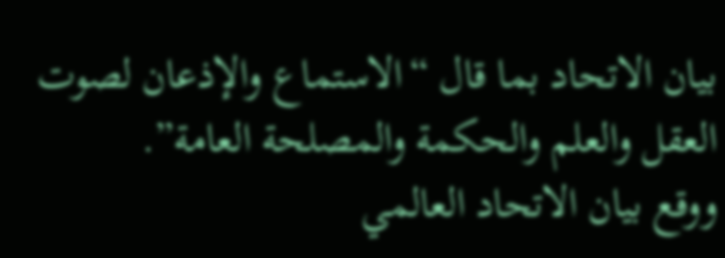بيان الاتحاد بما قال “الاستماع والإذعان لصوت العقل والعلم والحكمة والمصلحة العامة”.
ووقع بيان الاتحاد العالمي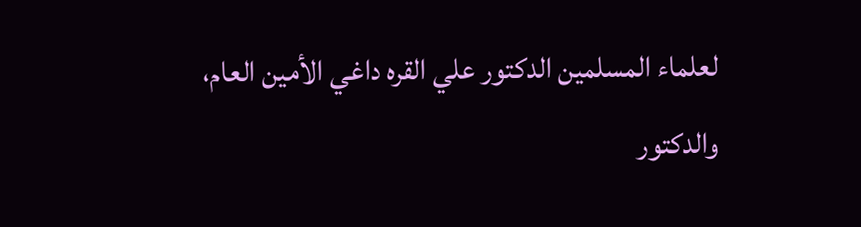لعلماء المسلمين الدكتور علي القره داغي الأمين العام، والدكتور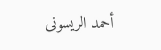أحمد الريسونى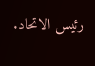رئيس الاتحاد.